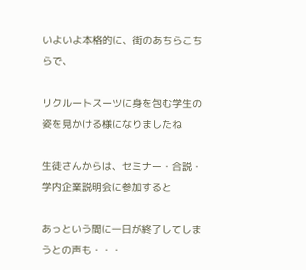いよいよ本格的に、街のあちらこちらで、

リクルートスーツに身を包む学生の姿を見かける様になりましたね

生徒さんからは、セミナー・合説・学内企業説明会に参加すると

あっという間に一日が終了してしまうとの声も・・・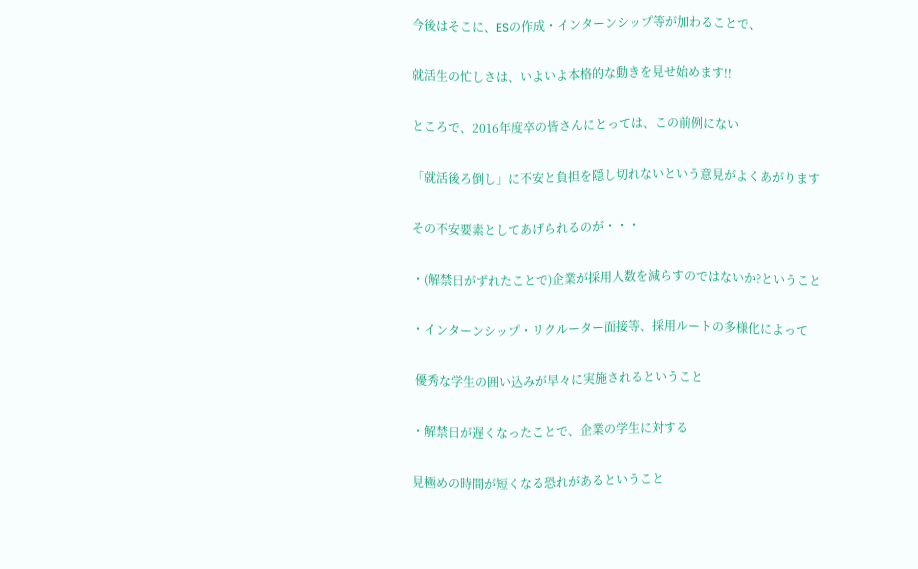今後はそこに、ESの作成・インターンシップ等が加わることで、

就活生の忙しさは、いよいよ本格的な動きを見せ始めます!!

ところで、2016年度卒の皆さんにとっては、この前例にない

「就活後ろ倒し」に不安と負担を隠し切れないという意見がよくあがります

その不安要素としてあげられるのが・・・

・(解禁日がずれたことで)企業が採用人数を減らすのではないか?ということ

・インターンシップ・リクルーター面接等、採用ルートの多様化によって

 優秀な学生の囲い込みが早々に実施されるということ

・解禁日が遅くなったことで、企業の学生に対する

見極めの時間が短くなる恐れがあるということ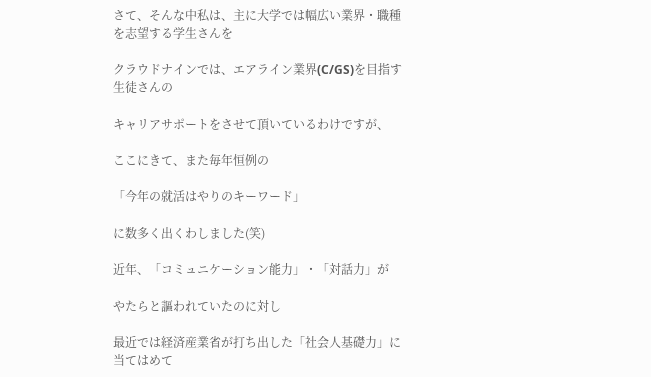さて、そんな中私は、主に大学では幅広い業界・職種を志望する学生さんを

クラウドナインでは、エアライン業界(C/GS)を目指す生徒さんの

キャリアサポートをさせて頂いているわけですが、

ここにきて、また毎年恒例の

「今年の就活はやりのキーワード」

に数多く出くわしました(笑)

近年、「コミュニケーション能力」・「対話力」が

やたらと謳われていたのに対し

最近では経済産業省が打ち出した「社会人基礎力」に当てはめて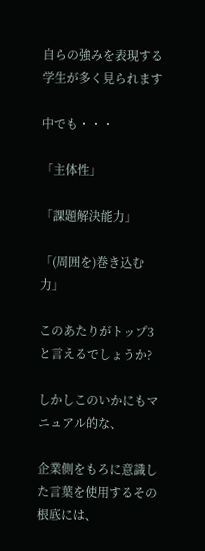自らの強みを表現する学生が多く見られます

中でも・・・

「主体性」

「課題解決能力」

「(周囲を)巻き込む力」

このあたりがトップ3と言えるでしょうか?

しかしこのいかにもマニュアル的な、

企業側をもろに意識した言葉を使用するその根底には、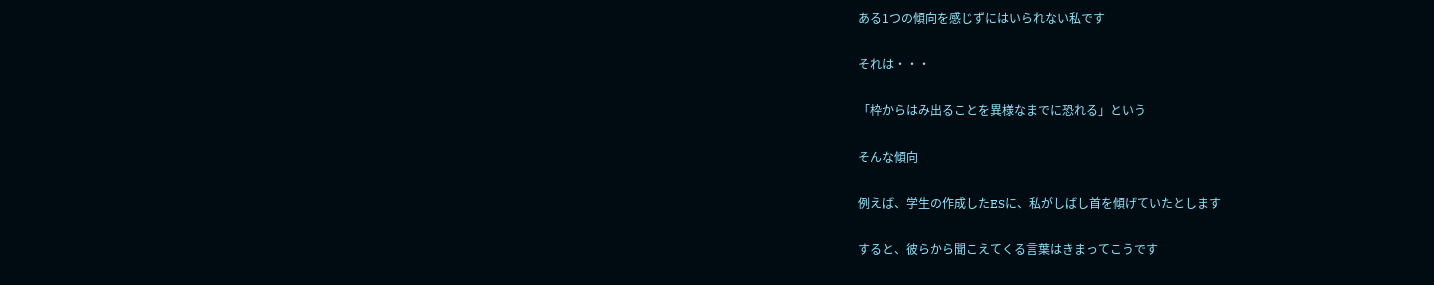ある1つの傾向を感じずにはいられない私です

それは・・・

「枠からはみ出ることを異様なまでに恐れる」という

そんな傾向

例えば、学生の作成したESに、私がしばし首を傾げていたとします

すると、彼らから聞こえてくる言葉はきまってこうです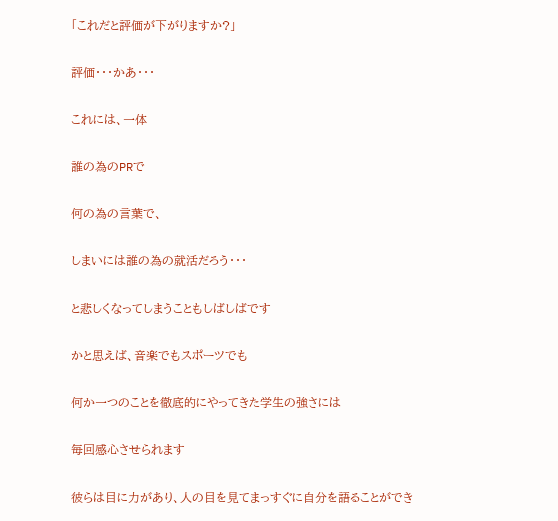「これだと評価が下がりますか?」

評価・・・かあ・・・

これには、一体

誰の為のPRで

何の為の言葉で、

しまいには誰の為の就活だろう・・・

と悲しくなってしまうこともしばしばです

かと思えば、音楽でもスポーツでも

何か一つのことを徹底的にやってきた学生の強さには

毎回感心させられます

彼らは目に力があり、人の目を見てまっすぐに自分を語ることができ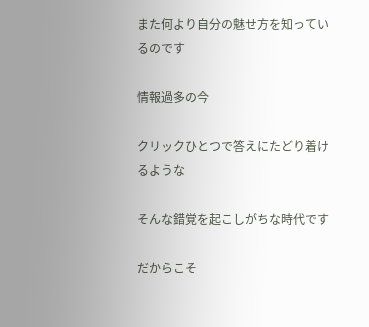また何より自分の魅せ方を知っているのです

情報過多の今

クリックひとつで答えにたどり着けるような

そんな錯覚を起こしがちな時代です

だからこそ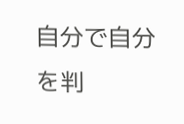自分で自分を判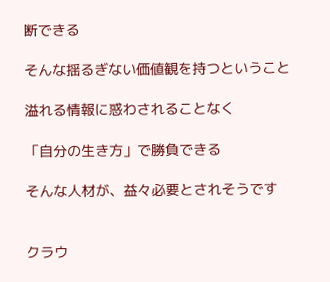断できる

そんな揺るぎない価値観を持つということ

溢れる情報に惑わされることなく

「自分の生き方」で勝負できる

そんな人材が、益々必要とされそうです


クラウ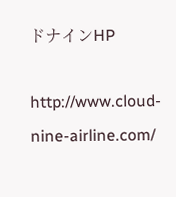ドナインHP

http://www.cloud-nine-airline.com/